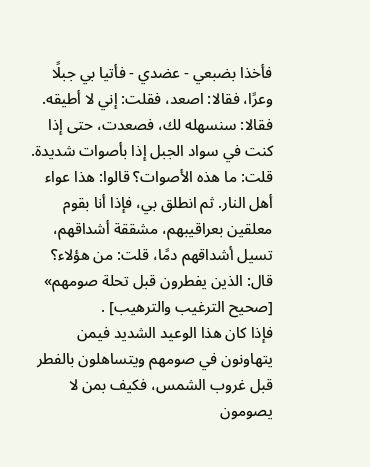فأخذا بضبعي - عضدي - فأتيا بي جبلًا وعرًا، فقالا: اصعد، فقلت: إني لا أطيقه. فقالا: سنسهله لك، فصعدت، حتى إذا كنت في سواد الجبل إذا بأصوات شديدة. قلت: ما هذه الأصوات؟ قالوا: هذا عواء أهل النار. ثم انطلق بي، فإذا أنا بقوم معلقين بعراقيبهم، مشققة أشداقهم، تسيل أشداقهم دمًا، قلت: من هؤلاء؟ قال: الذين يفطرون قبل تحلة صومهم» [صحيح الترغيب والترهيب] .
فإذا كان هذا الوعيد الشديد فيمن يتهاونون في صومهم ويتساهلون بالفطر قبل غروب الشمس، فكيف بمن لا يصومون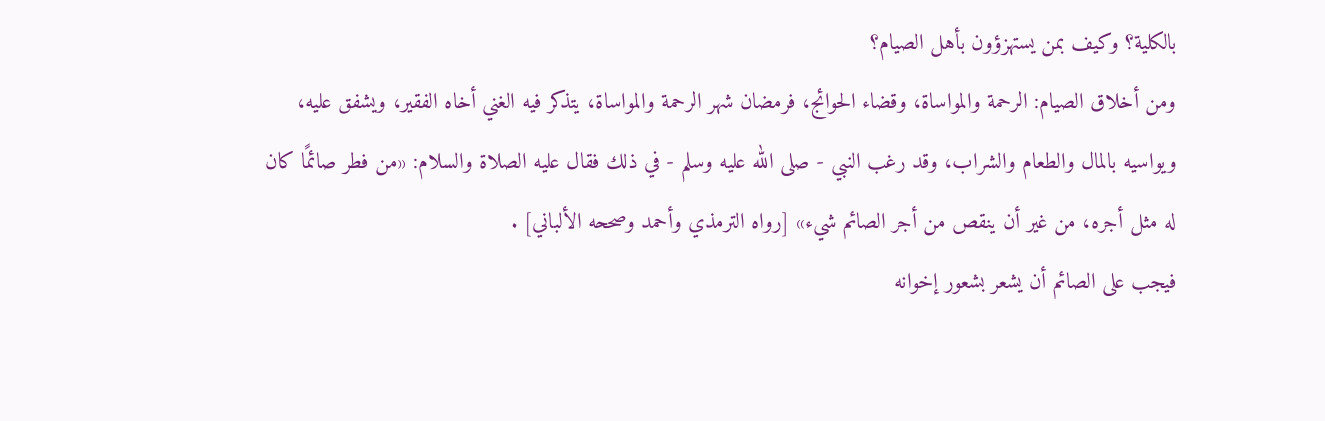بالكلية؟ وكيف بمن يستهزؤون بأهل الصيام؟
ومن أخلاق الصيام: الرحمة والمواساة، وقضاء الحوائج، فرمضان شهر الرحمة والمواساة، يتذكر فيه الغني أخاه الفقير، ويشفق عليه، ويواسيه بالمال والطعام والشراب، وقد رغب النبي - صلى الله عليه وسلم - في ذلك فقال عليه الصلاة والسلام: «من فطر صائمًا كان له مثل أجره، من غير أن ينقص من أجر الصائم شيء» [رواه الترمذي وأحمد وصححه الألباني] .
فيجب على الصائم أن يشعر بشعور إخوانه